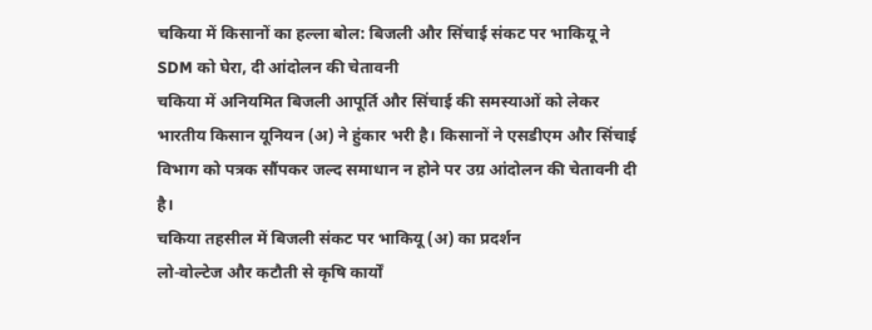चकिया में किसानों का हल्ला बोल: बिजली और सिंचाई संकट पर भाकियू ने SDM को घेरा, दी आंदोलन की चेतावनी
चकिया में अनियमित बिजली आपूर्ति और सिंचाई की समस्याओं को लेकर भारतीय किसान यूनियन (अ) ने हुंकार भरी है। किसानों ने एसडीएम और सिंचाई विभाग को पत्रक सौंपकर जल्द समाधान न होने पर उग्र आंदोलन की चेतावनी दी है।
चकिया तहसील में बिजली संकट पर भाकियू (अ) का प्रदर्शन
लो-वोल्टेज और कटौती से कृषि कार्यों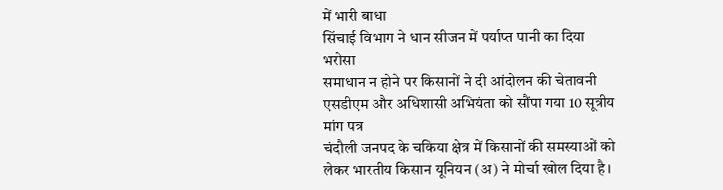में भारी बाधा
सिंचाई विभाग ने धान सीजन में पर्याप्त पानी का दिया भरोसा
समाधान न होने पर किसानों ने दी आंदोलन की चेतावनी
एसडीएम और अधिशासी अभियंता को सौंपा गया 10 सूत्रीय मांग पत्र
चंदौली जनपद के चकिया क्षेत्र में किसानों की समस्याओं को लेकर भारतीय किसान यूनियन (अ) ने मोर्चा खोल दिया है।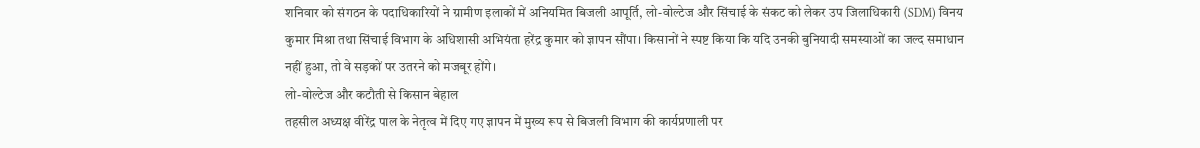शनिवार को संगठन के पदाधिकारियों ने ग्रामीण इलाकों में अनियमित बिजली आपूर्ति, लो-वोल्टेज और सिंचाई के संकट को लेकर उप जिलाधिकारी (SDM) विनय कुमार मिश्रा तथा सिंचाई विभाग के अधिशासी अभियंता हरेंद्र कुमार को ज्ञापन सौंपा। किसानों ने स्पष्ट किया कि यदि उनकी बुनियादी समस्याओं का जल्द समाधान नहीं हुआ, तो वे सड़कों पर उतरने को मजबूर होंगे।
लो-वोल्टेज और कटौती से किसान बेहाल
तहसील अध्यक्ष वीरेंद्र पाल के नेतृत्व में दिए गए ज्ञापन में मुख्य रूप से बिजली विभाग की कार्यप्रणाली पर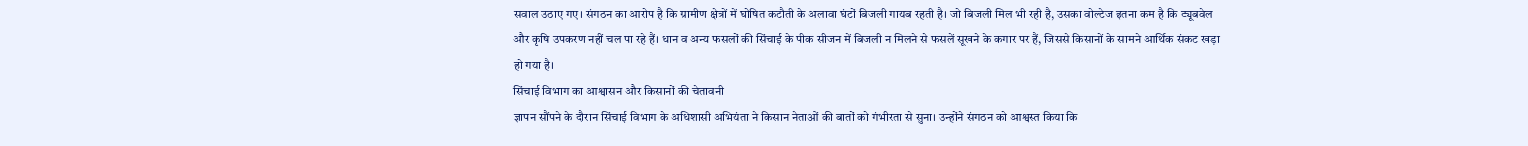सवाल उठाए गए। संगठन का आरोप है कि ग्रामीण क्षेत्रों में घोषित कटौती के अलावा घंटों बिजली गायब रहती है। जो बिजली मिल भी रही है, उसका वोल्टेज इतना कम है कि ट्यूबवेल और कृषि उपकरण नहीं चल पा रहे हैं। धान व अन्य फसलों की सिंचाई के पीक सीजन में बिजली न मिलने से फसलें सूखने के कगार पर हैं, जिससे किसानों के सामने आर्थिक संकट खड़ा हो गया है।
सिंचाई विभाग का आश्वासन और किसानों की चेतावनी
ज्ञापन सौंपने के दौरान सिंचाई विभाग के अधिशासी अभियंता ने किसान नेताओं की बातों को गंभीरता से सुना। उन्होंने संगठन को आश्वस्त किया कि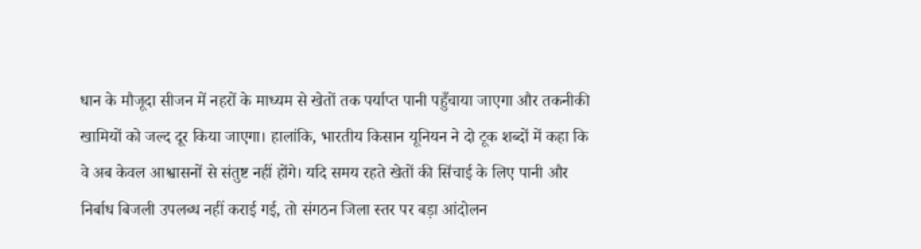धान के मौजूदा सीजन में नहरों के माध्यम से खेतों तक पर्याप्त पानी पहुँचाया जाएगा और तकनीकी खामियों को जल्द दूर किया जाएगा। हालांकि, भारतीय किसान यूनियन ने दो टूक शब्दों में कहा कि वे अब केवल आश्वासनों से संतुष्ट नहीं होंगे। यदि समय रहते खेतों की सिंचाई के लिए पानी और निर्बाध बिजली उपलब्ध नहीं कराई गई, तो संगठन जिला स्तर पर बड़ा आंदोलन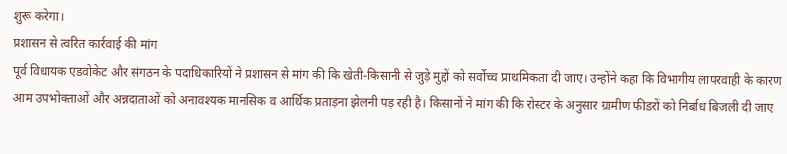शुरू करेगा।
प्रशासन से त्वरित कार्रवाई की मांग
पूर्व विधायक एडवोकेट और संगठन के पदाधिकारियों ने प्रशासन से मांग की कि खेती-किसानी से जुड़े मुद्दों को सर्वोच्च प्राथमिकता दी जाए। उन्होंने कहा कि विभागीय लापरवाही के कारण आम उपभोक्ताओं और अन्नदाताओं को अनावश्यक मानसिक व आर्थिक प्रताड़ना झेलनी पड़ रही है। किसानों ने मांग की कि रोस्टर के अनुसार ग्रामीण फीडरों को निर्बाध बिजली दी जाए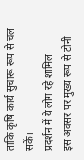ताकि कृषि कार्य सुचारू रूप से चल सकें।
प्रदर्शन में ये लोग रहे शामिल
इस अवसर पर मुख्य रूप से टोनी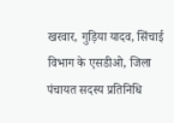खरवार, गुड़िया यादव, सिंचाई विभाग के एसडीओ, जिला पंचायत सदस्य प्रतिनिधि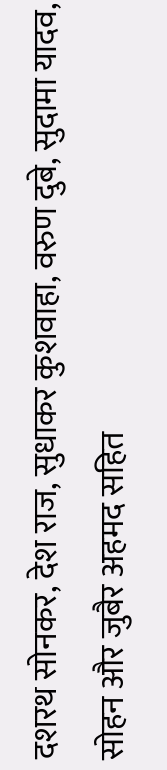दशरथ सोनकर, देश राज, सुधाकर कुशवाहा, वरुण दुबे, सुदामा यादव, सोहन और जुबैर अहमद सहित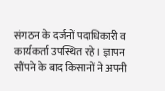संगठन के दर्जनों पदाधिकारी व कार्यकर्ता उपस्थित रहे। ज्ञापन सौंपने के बाद किसानों ने अपनी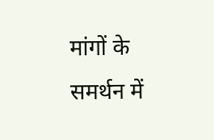मांगों के समर्थन में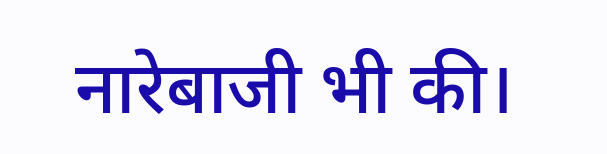नारेबाजी भी की।